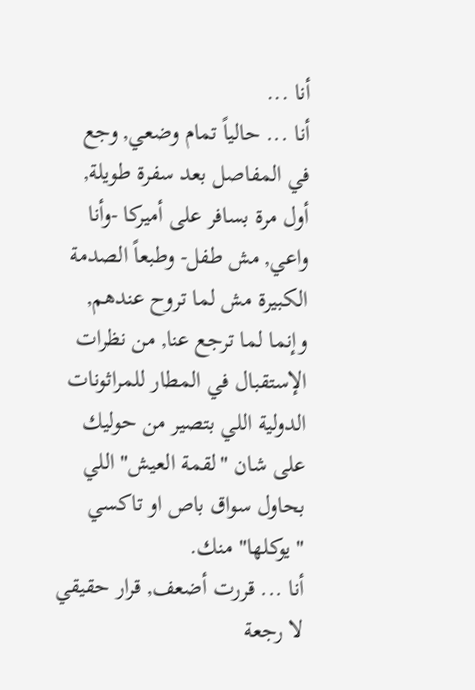أنا ...
أنا ... حالياً تمام وضعي, وجع في المفاصل بعد سفرة طويلة, أول مرة بسافر على أميركا -وأنا واعي, مش طفل- وطبعاً الصدمة الكبيرة مش لما تروح عندهم, وإنما لما ترجع عنا, من نظرات الإستقبال في المطار للمراثونات الدولية اللي بتصير من حوليك على شان "لقمة العيش" اللي بحاول سواق باص او تاكسي "يوكلها" منك.
أنا ... قررت أضعف, قرار حقيقي لا رجعة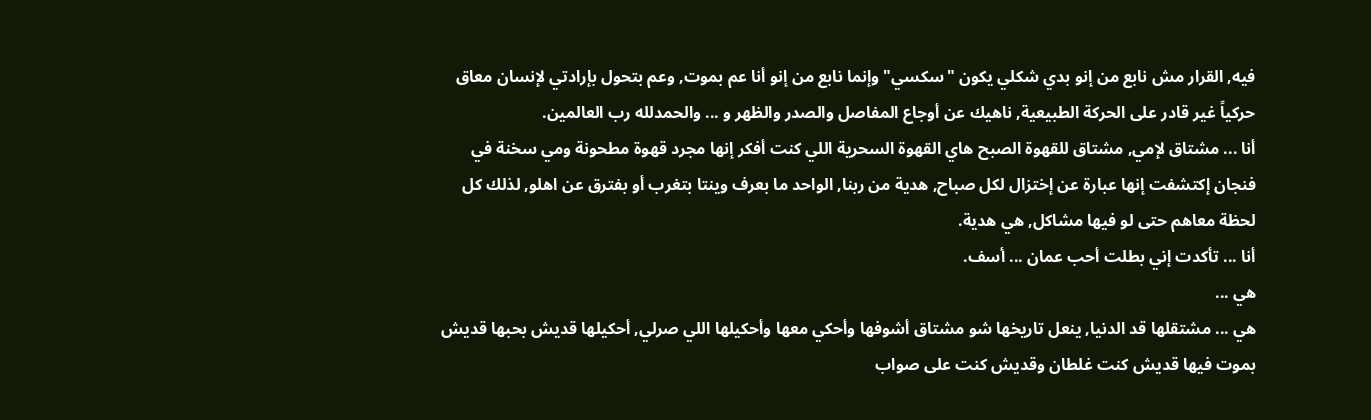فيه, القرار مش نابع من إنو بدي شكلي يكون "سكسي" وإنما نابع من إنو أنا عم بموت, وعم بتحول بإرادتي لإنسان معاق حركياً غير قادر على الحركة الطبيعية, ناهيك عن أوجاع المفاصل والصدر والظهر و ... والحمدلله رب العالمين.
أنا ... مشتاق لإمي, مشتاق للقهوة الصبح هاي القهوة السحرية اللي كنت أفكر إنها مجرد قهوة مطحونة ومي سخنة في فنجان إكتشفت إنها عبارة عن إختزال لكل صباح, هدية من ربنا, الواحد ما بعرف وينتا بتغرب أو بفترق عن اهلو, لذلك كل لحظة معاهم حتى لو فيها مشاكل, هي هدية.
أنا ... تأكدت إني بطلت أحب عمان ... أسف.
هي ...
هي ... مشتقلها قد الدنيا, ينعل تاريخها شو مشتاق أشوفها وأحكي معها وأحكيلها اللي صرلي, أحكيلها قديش بحبها قديش بموت فيها قديش كنت غلطان وقديش كنت على صواب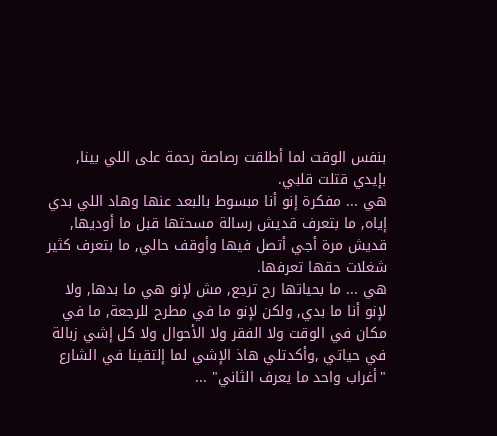بنفس الوقت لما أطلقت رصاصة رحمة على اللي بينا, بإيدي قتلت قلبي.
هي ... مفكرة إنو أنا مبسوط بالبعد عنها وهاد اللي بدي إياه, ما بتعرف قديش رسالة مسحتها قبل ما أوديها, قديش مرة أجي أتصل فيها وأوقف حالي, ما بتعرف كثير شغلات حقها تعرفها.
هي ... ما بحياتها رح ترجع, مش لإنو هي ما بدها, ولا لإنو أنا ما بدي, ولكن لإنو ما في مطرح للرجعة, ما في مكان في الوقت ولا الفقر ولا الأحوال ولا كل إشي زبالة في حياتي ,وأكدتلي هاذ الإشي لما إلتقينا في الشارع "أغراب واحد ما يعرف الثاني" ...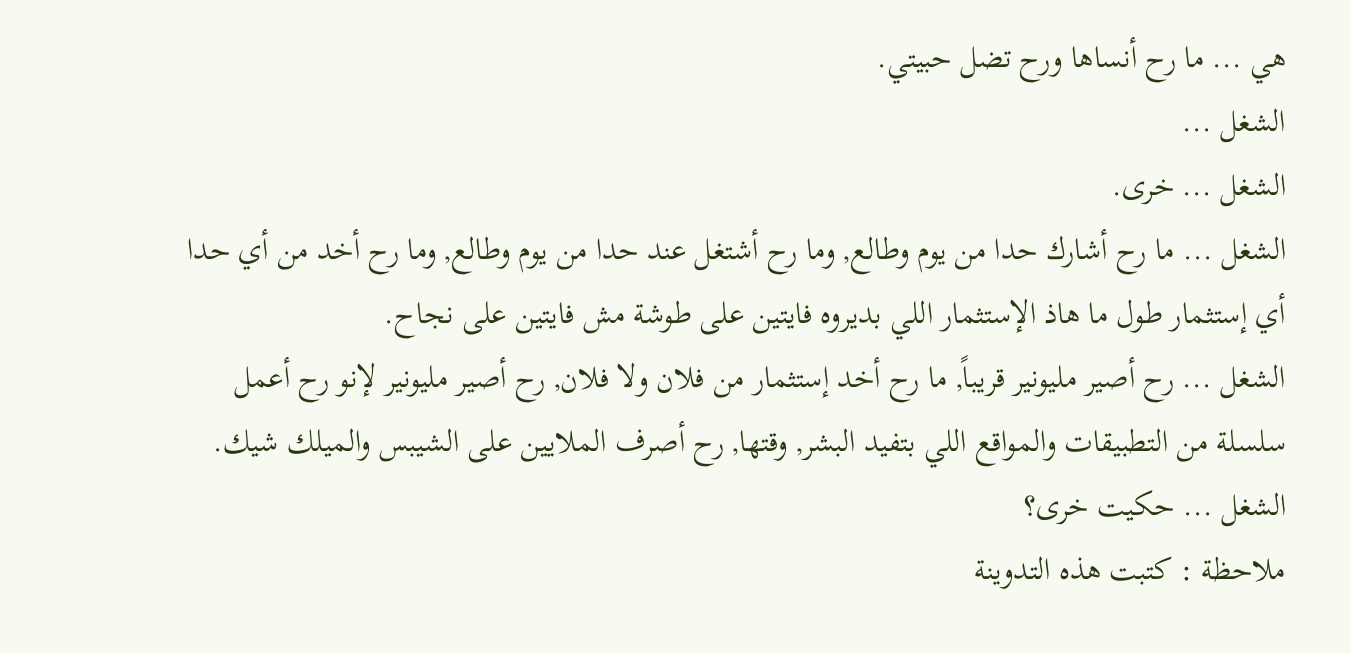هي ... ما رح أنساها ورح تضل حبيتي.
الشغل ...
الشغل ... خرى.
الشغل ... ما رح أشارك حدا من يوم وطالع, وما رح أشتغل عند حدا من يوم وطالع, وما رح أخد من أي حدا أي إستثمار طول ما هاذ الإستثمار اللي بديروه فايتين على طوشة مش فايتين على نجاح.
الشغل ... رح أصير مليونير قريباً, ما رح أخد إستثمار من فلان ولا فلان, رح أصير مليونير لإنو رح أعمل سلسلة من التطبيقات والمواقع اللي بتفيد البشر, وقتها, رح أصرف الملايين على الشيبس والميلك شيك.
الشغل ... حكيت خرى؟
ملاحظة : كتبت هذه التدوينة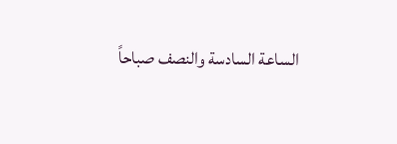الساعة السادسة والنصف صباحاً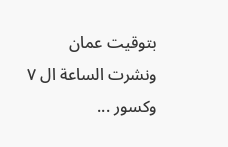بتوقيت عمان ونشرت الساعة ال ٧ وكسور ...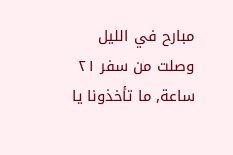مبارح في الليل وصلت من سفر ٢١ ساعة, ما تأخذونا يا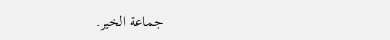جماعة الخير.